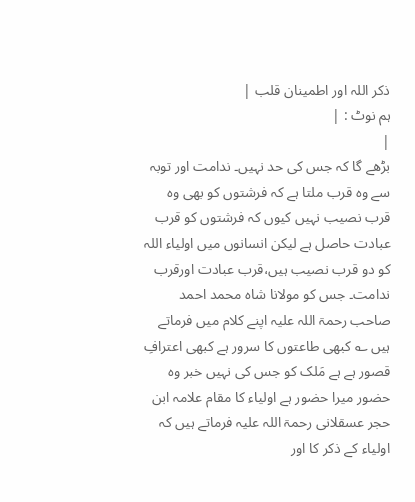ذکر اللہ اور اطمینان قلب |
ہم نوٹ : |
|
بڑھے گا کہ جس کی حد نہیں۔ ندامت اور توبہ سے وہ قرب ملتا ہے کہ فرشتوں کو بھی وہ قرب نصیب نہیں کیوں کہ فرشتوں کو قرب عبادت حاصل ہے لیکن انسانوں میں اولیاء اللہ کو دو قرب نصیب ہیں،قرب عبادت اورقرب ندامت۔ جس کو مولانا شاہ محمد احمد صاحب رحمۃ اللہ علیہ اپنے کلام میں فرماتے ہیں ؎ کبھی طاعتوں کا سرور ہے کبھی اعترافِ قصور ہے ہے مَلک کو جس کی نہیں خبر وہ حضور میرا حضور ہے اولیاء کا مقام علامہ ابن حجر عسقلانی رحمۃ اللہ علیہ فرماتے ہیں کہ اولیاء کے ذکر کا اور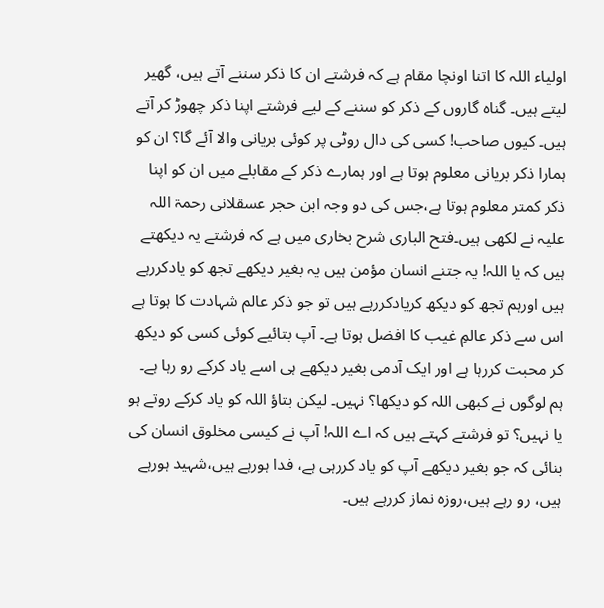اولیاء اللہ کا اتنا اونچا مقام ہے کہ فرشتے ان کا ذکر سننے آتے ہیں، گھیر لیتے ہیں۔ گناہ گاروں کے ذکر کو سننے کے لیے فرشتے اپنا ذکر چھوڑ کر آتے ہیں۔ کیوں صاحب! کسی کی دال روٹی پر کوئی بریانی والا آئے گا؟ ان کو ہمارا ذکر بریانی معلوم ہوتا ہے اور ہمارے ذکر کے مقابلے میں ان کو اپنا ذکر کمتر معلوم ہوتا ہے،جس کی دو وجہ ابن حجر عسقلانی رحمۃ اللہ علیہ نے لکھی ہیں۔فتح الباری شرح بخاری میں ہے کہ فرشتے یہ دیکھتے ہیں کہ یا اللہ! یہ جتنے انسان مؤمن ہیں یہ بغیر دیکھے تجھ کو یادکررہے ہیں اورہم تجھ کو دیکھ کریادکررہے ہیں تو جو ذکر عالم شہادت کا ہوتا ہے اس سے ذکر عالمِ غیب کا افضل ہوتا ہے۔ آپ بتائیے کوئی کسی کو دیکھ کر محبت کررہا ہے اور ایک آدمی بغیر دیکھے ہی اسے یاد کرکے رو رہا ہے۔ ہم لوگوں نے کبھی اللہ کو دیکھا؟ نہیں۔ لیکن بتاؤ اللہ کو یاد کرکے روتے ہو یا نہیں؟ تو فرشتے کہتے ہیں کہ اے اللہ! آپ نے کیسی مخلوق انسان کی بنائی کہ جو بغیر دیکھے آپ کو یاد کررہی ہے، فدا ہورہے ہیں،شہید ہورہے ہیں، رو رہے ہیں،روزہ نماز کررہے ہیں۔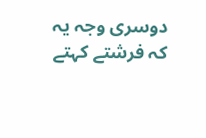دوسری وجہ یہ کہ فرشتے کہتے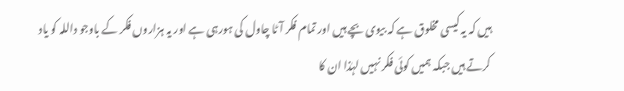ہیں کہ یہ کیسی مخلوق ہے کہ بیوی بچے ہیں اور تمام فکر آٹا چاول کی ہورہی ہے اور یہ ہزاروں فکر کے باوجو داللہ کو یاد کرتے ہیں جبکہ ہمیں کوئی فکر نہیں لہٰذا ان کا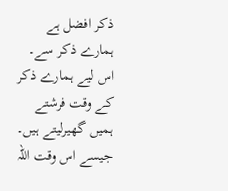ذکر افضل ہے ہمارے ذکر سے۔ اس لیے ہمارے ذکر کے وقت فرشتے ہمیں گھیرلیتے ہیں۔ جیسے اس وقت اللہ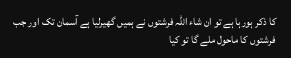کا ذکر ہورہا ہے تو ان شاء اللہ فرشتوں نے ہمیں گھیرلیا ہے آسمان تک اور جب فرشتوں کا ماحول ملے گا تو کیا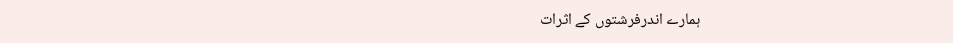ہمارے اندرفرشتوں کے اثرات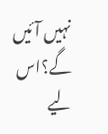نہیں آئیں گے؟اس لیے